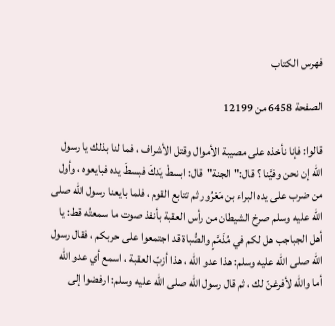فهرس الكتاب

الصفحة 6458 من 12199

قالوا: فإنا نأخذه على مصيبة الأموال وقتل الأشراف ، فما لنا بذلك يا رسول الله إن نحن وفيَّنا ؟ قال:"الجنة"قال: ابسطْ يَدكَ فبسطَ يده فبايعوه ، وأول من ضرب على يده البراء بن مَعْرُور ثم تتابع القوم ، فلما بايعنا رسول الله صلى الله عليه وسلم صرخ الشيطان من رأس العقبة بأنفذ صوت ما سمعتُه قط: يا أهل الجباجب هل لكم في مُذَمَّمٍ والصُّباة قد اجتمعوا على حربكم ، فقال رسول الله صلى الله عليه وسلم: هذا عدو الله ، هذا أزبّ العقبة ، اسمع أي عدو الله أما والله لأفرغنّ لك ، ثم قال رسول الله صلى الله عليه وسلم: ارفضوا إلى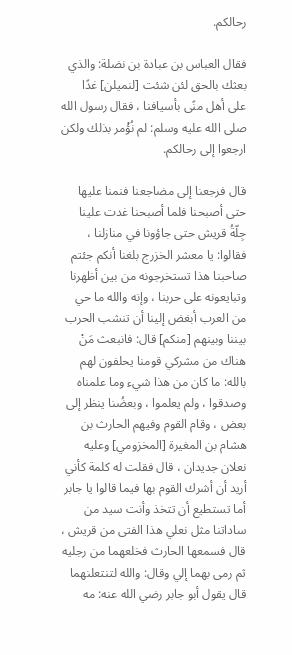رحالكم.

فقال العباس بن عبادة بن نضلة: والذي بعثك بالحق لئن شئت [لنميلن] غدًا على أهل منًى بأسيافنا ، فقال رسول الله صلى الله عليه وسلم: لم نُؤْمر بذلك ولكن ارجعوا إلى رحالكم.

قال فرجعنا إلى مضاجعنا فنمنا عليها حتى أصبحنا فلما أصبحنا غدت علينا جِلّةُ قريش حتى جاؤونا في منازلنا ، فقالوا: يا معشر الخزرج بلغنا أنكم جئتم صاحبنا هذا تستخرجونه من بين أظهرنا وتبايعونه على حربنا ، وإنه والله ما حي من العرب أبغض إلينا أن تنشب الحرب بيننا وبينهم [منكم] قال: فانبعث مَنْ هناك من مشركي قومنا يحلفون لهم بالله: ما كان من هذا شيء وما علمناه وصدقوا ، ولم يعلموا ، وبعضُنا ينظر إلى بعض ، وقام القوم وفيهم الحارث بن هشام بن المغيرة [المخزومي] وعليه نعلان جديدان ، قال فقلت له كلمة كأني أريد أن أشرك القوم بها فيما قالوا يا جابر أما تستطيع أن تتخذ وأنت سيد من ساداتنا مثل نعلي هذا الفتى من قريش ، قال فسمعها الحارث فخلعهما من رجليه ثم رمى بهما إلي وقال: والله لتنتعلنهما قال يقول أبو جابر رضي الله عنه: مه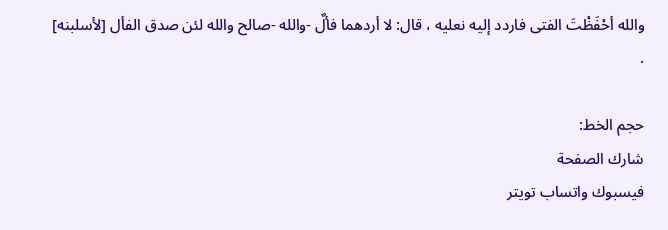والله أحْفَظْتَ الفتى فاردد إليه نعليه ، قال: لا أردهما فألٌ -والله -صالح والله لئن صدق الفأل [لأسلبنه] .

حجم الخط:
شارك الصفحة
فيسبوك واتساب تويتر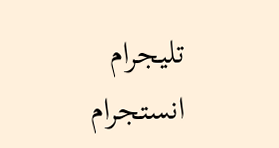تليجرام انستجرام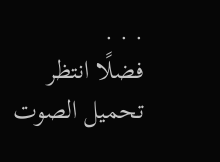. . .
فضلًا انتظر تحميل الصوت